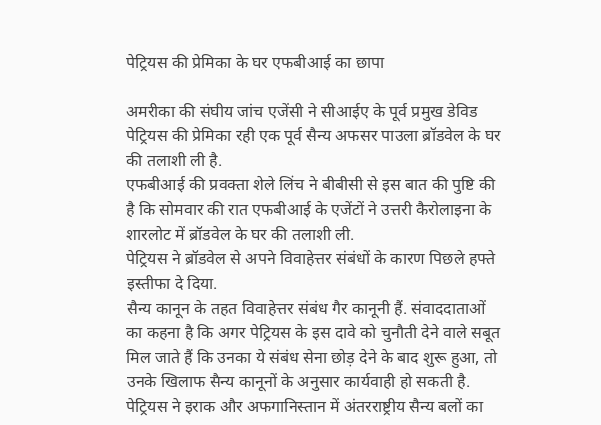पेट्रियस की प्रेमिका के घर एफबीआई का छापा

अमरीका की संघीय जांच एजेंसी ने सीआईए के पूर्व प्रमुख डेविड पेट्रियस की प्रेमिका रही एक पूर्व सैन्य अफसर पाउला ब्रॉडवेल के घर की तलाशी ली है.
एफबीआई की प्रवक्ता शेले लिंच ने बीबीसी से इस बात की पुष्टि की है कि सोमवार की रात एफबीआई के एजेंटों ने उत्तरी कैरोलाइना के शारलोट में ब्रॉडवेल के घर की तलाशी ली.
पेट्रियस ने ब्रॉडवेल से अपने विवाहेत्तर संबंधों के कारण पिछले हफ्ते इस्तीफा दे दिया.
सैन्य कानून के तहत विवाहेत्तर संबंध गैर कानूनी हैं. संवाददाताओं का कहना है कि अगर पेट्रियस के इस दावे को चुनौती देने वाले सबूत मिल जाते हैं कि उनका ये संबंध सेना छोड़ देने के बाद शुरू हुआ, तो उनके खिलाफ सैन्य कानूनों के अनुसार कार्यवाही हो सकती है.
पेट्रियस ने इराक और अफगानिस्तान में अंतरराष्ट्रीय सैन्य बलों का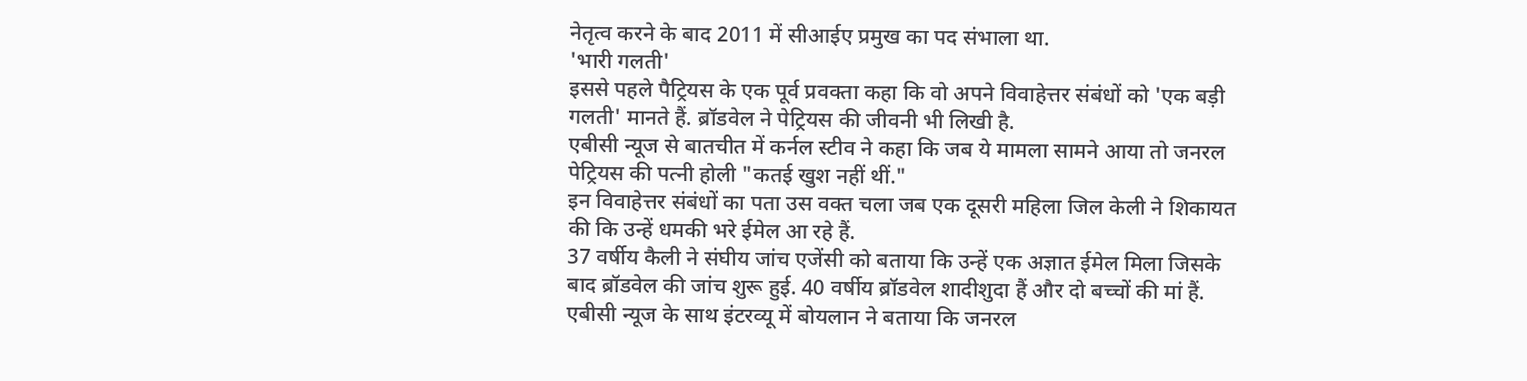नेतृत्व करने के बाद 2011 में सीआईए प्रमुख का पद संभाला था.
'भारी गलती'
इससे पहले पैट्रियस के एक पूर्व प्रवक्ता कहा कि वो अपने विवाहेत्तर संबंधों को 'एक बड़ी गलती' मानते हैं. ब्रॉडवेल ने पेट्रियस की जीवनी भी लिखी है.
एबीसी न्यूज से बातचीत में कर्नल स्टीव ने कहा कि जब ये मामला सामने आया तो जनरल पेट्रियस की पत्नी होली "कतई खुश नहीं थीं."
इन विवाहेत्तर संबंधों का पता उस वक्त चला जब एक दूसरी महिला जिल केली ने शिकायत की कि उन्हें धमकी भरे ईमेल आ रहे हैं.
37 वर्षीय कैली ने संघीय जांच एजेंसी को बताया कि उन्हें एक अज्ञात ईमेल मिला जिसके बाद ब्रॉडवेल की जांच शुरू हुई. 40 वर्षीय ब्रॉडवेल शादीशुदा हैं और दो बच्चों की मां हैं.
एबीसी न्यूज के साथ इंटरव्यू में बोयलान ने बताया कि जनरल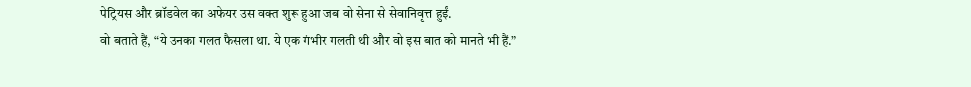पेट्रियस और ब्रॉडवेल का अफेयर उस वक्त शुरू हुआ जब वो सेना से सेवानिवृत्त हुईं.
वो बताते हैं, “ये उनका गलत फैसला था. ये एक गंभीर गलती थी और वो इस बात को मानते भी हैं.”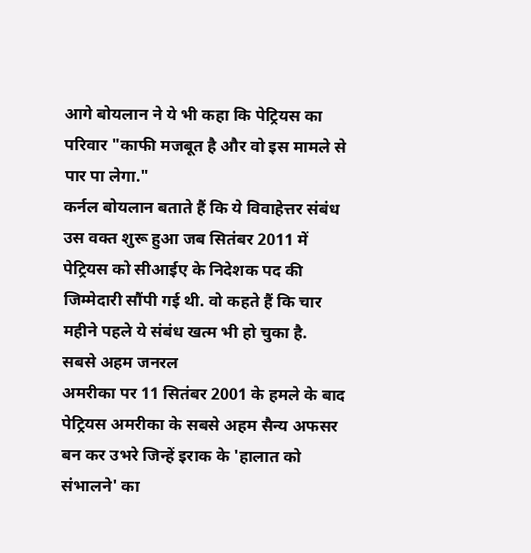आगे बोयलान ने ये भी कहा कि पेट्रियस का परिवार "काफी मजबूत है और वो इस मामले से पार पा लेगा."
कर्नल बोयलान बताते हैं कि ये विवाहेत्तर संबंध उस वक्त शुरू हुआ जब सितंबर 2011 में पेट्रियस को सीआईए के निदेशक पद की जिम्मेदारी सौंपी गई थी. वो कहते हैं कि चार महीने पहले ये संबंध खत्म भी हो चुका है.
सबसे अहम जनरल
अमरीका पर 11 सितंबर 2001 के हमले के बाद पेट्रियस अमरीका के सबसे अहम सैन्य अफसर बन कर उभरे जिन्हें इराक के 'हालात को संभालने' का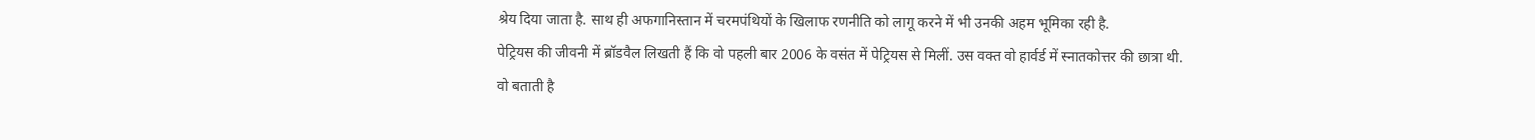श्रेय दिया जाता है. साथ ही अफगानिस्तान में चरमपंथियों के खिलाफ रणनीति को लागू करने में भी उनकी अहम भूमिका रही है.
पेट्रियस की जीवनी में ब्रॉडवैल लिखती हैं कि वो पहली बार 2006 के वसंत में पेट्रियस से मिलीं. उस वक्त वो हार्वर्ड में स्नातकोत्तर की छात्रा थी.
वो बताती है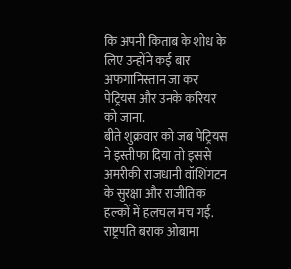कि अपनी किताब के शोध के लिए उन्होंने कई बार अफगानिस्तान जा कर पेट्रियस और उनके करियर को जाना.
बीते शुक्रवार को जब पेट्रियस ने इस्तीफा दिया तो इससे अमरीकी राजधानी वॉशिंगटन के सुरक्षा और राजीतिक हल्कों में हलचल मच गई.
राष्ट्रपति बराक ओबामा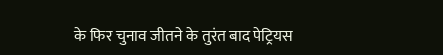के फिर चुनाव जीतने के तुरंत बाद पेट्रियस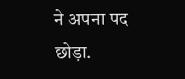ने अपना पद छोड़ा.